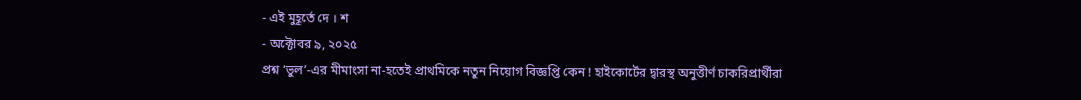- এই মুহূর্তে দে । শ
- অক্টোবর ৯, ২০২৫
প্রশ্ন ‘ভুল’-এর মীমাংসা না-হতেই প্রাথমিকে নতুন নিয়োগ বিজ্ঞপ্তি কেন ! হাইকোর্টের দ্বারস্থ অনুত্তীর্ণ চাকরিপ্রার্থীরা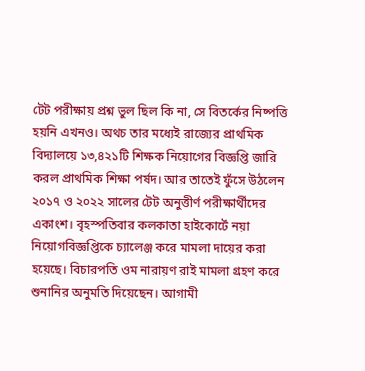টেট পরীক্ষায় প্রশ্ন ভুল ছিল কি না, সে বিতর্কের নিষ্পত্তি হয়নি এখনও। অথচ তার মধ্যেই রাজ্যের প্রাথমিক বিদ্যালয়ে ১৩,৪২১টি শিক্ষক নিয়োগের বিজ্ঞপ্তি জারি করল প্রাথমিক শিক্ষা পর্ষদ। আর তাতেই ফুঁসে উঠলেন ২০১৭ ও ২০২২ সালের টেট অনুত্তীর্ণ পরীক্ষার্থীদের একাংশ। বৃহস্পতিবার কলকাতা হাইকোর্টে নয়া নিয়োগবিজ্ঞপ্তিকে চ্যালেঞ্জ করে মামলা দায়ের করা হয়েছে। বিচারপতি ওম নারায়ণ রাই মামলা গ্রহণ করে শুনানির অনুমতি দিয়েছেন। আগামী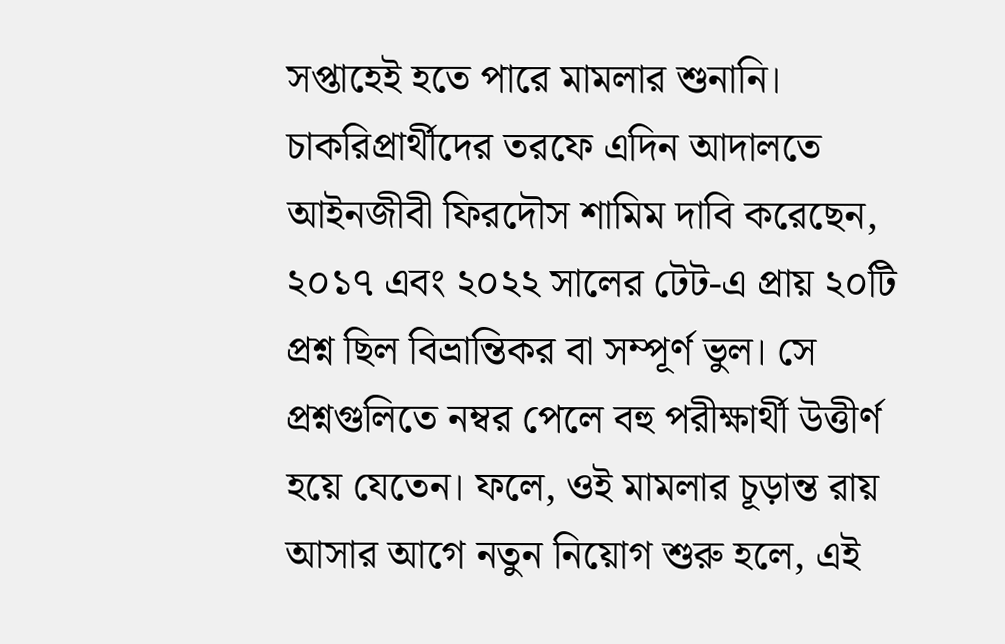সপ্তাহেই হতে পারে মামলার শুনানি।
চাকরিপ্রার্থীদের তরফে এদিন আদালতে আইনজীবী ফিরদৌস শামিম দাবি করেছেন, ২০১৭ এবং ২০২২ সালের টেট-এ প্রায় ২০টি প্রশ্ন ছিল বিভ্রান্তিকর বা সম্পূর্ণ ভুল। সে প্রশ্নগুলিতে নম্বর পেলে বহু পরীক্ষার্থী উত্তীর্ণ হয়ে যেতেন। ফলে, ওই মামলার চূড়ান্ত রায় আসার আগে নতুন নিয়োগ শুরু হলে, এই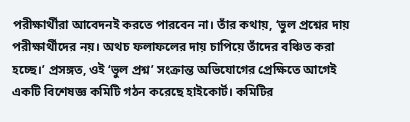পরীক্ষার্থীরা আবেদনই করতে পারবেন না। তাঁর কথায়, ‘ভুল প্রশ্নের দায় পরীক্ষার্থীদের নয়। অথচ ফলাফলের দায় চাপিয়ে তাঁদের বঞ্চিত করা হচ্ছে।’ প্রসঙ্গত, ওই ‘ভুল প্রশ্ন’ সংক্রান্ত অভিযোগের প্রেক্ষিতে আগেই একটি বিশেষজ্ঞ কমিটি গঠন করেছে হাইকোর্ট। কমিটির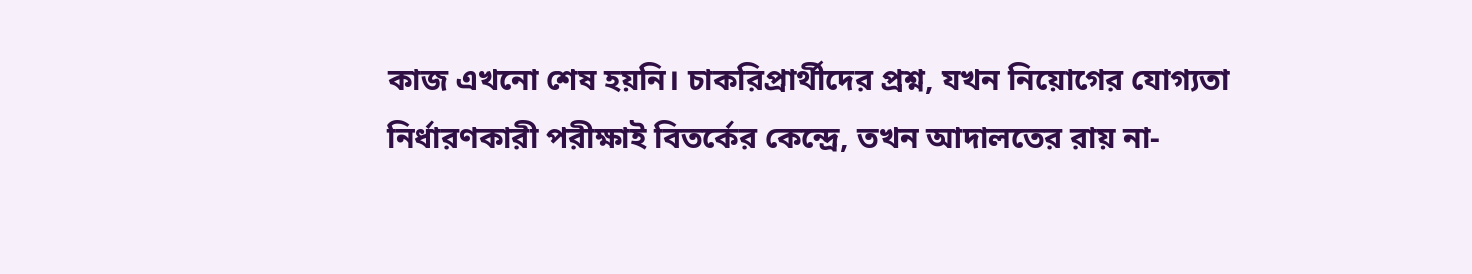কাজ এখনো শেষ হয়নি। চাকরিপ্রার্থীদের প্রশ্ন, যখন নিয়োগের যোগ্যতা নির্ধারণকারী পরীক্ষাই বিতর্কের কেন্দ্রে, তখন আদালতের রায় না-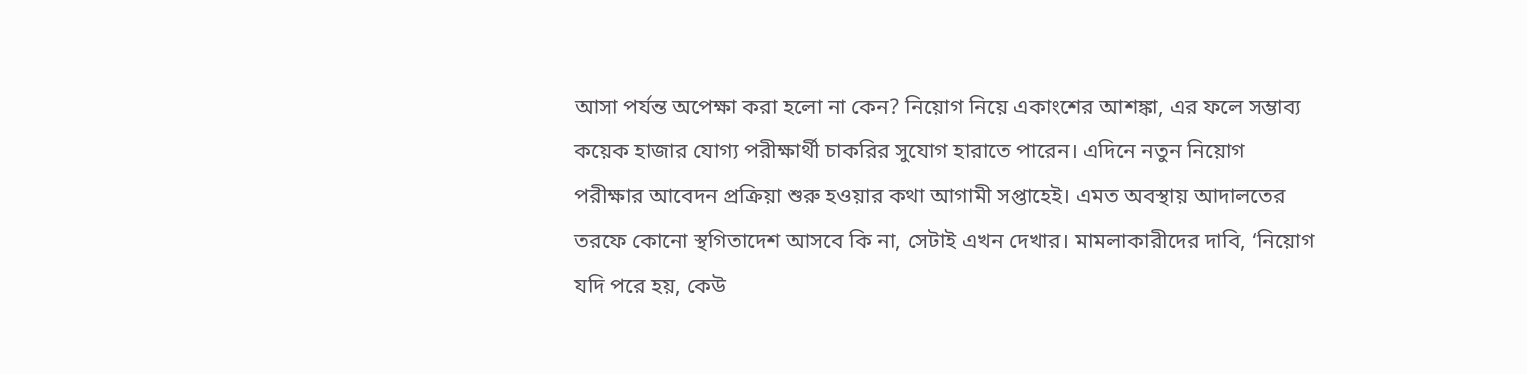আসা পর্যন্ত অপেক্ষা করা হলো না কেন? নিয়োগ নিয়ে একাংশের আশঙ্কা, এর ফলে সম্ভাব্য কয়েক হাজার যোগ্য পরীক্ষার্থী চাকরির সুযোগ হারাতে পারেন। এদিনে নতুন নিয়োগ পরীক্ষার আবেদন প্রক্রিয়া শুরু হওয়ার কথা আগামী সপ্তাহেই। এমত অবস্থায় আদালতের তরফে কোনো স্থগিতাদেশ আসবে কি না, সেটাই এখন দেখার। মামলাকারীদের দাবি, ‘নিয়োগ যদি পরে হয়, কেউ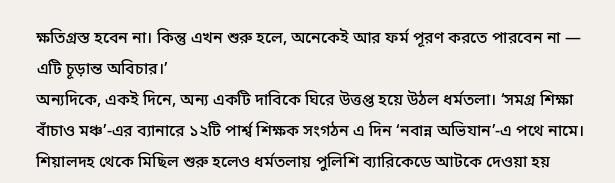ক্ষতিগ্রস্ত হবেন না। কিন্তু এখন শুরু হলে, অনেকেই আর ফর্ম পূরণ করতে পারবেন না — এটি চূড়ান্ত অবিচার।’
অন্যদিকে, একই দিনে, অন্য একটি দাবিকে ঘিরে উত্তপ্ত হয়ে উঠল ধর্মতলা। ‘সমগ্র শিক্ষা বাঁচাও মঞ্চ’-এর ব্যানারে ১২টি পার্শ্ব শিক্ষক সংগঠন এ দিন ‘নবান্ন অভিযান’-এ পথে নামে। শিয়ালদহ থেকে মিছিল শুরু হলেও ধর্মতলায় পুলিশি ব্যারিকেডে আটকে দেওয়া হয়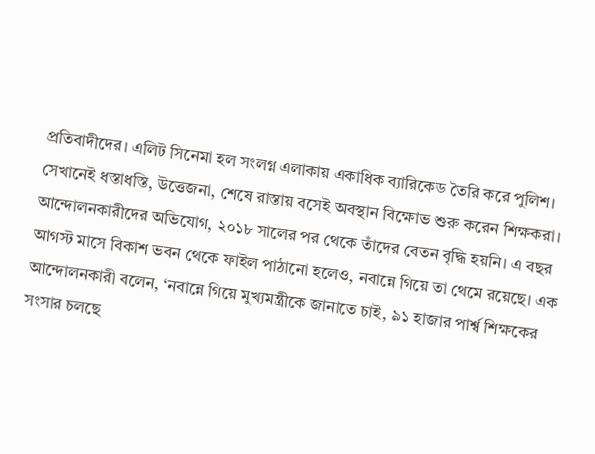প্রতিবাদীদের। এলিট সিনেমা হল সংলগ্ন এলাকায় একাধিক ব্যারিকেড তৈরি করে পুলিশ। সেখানেই ধস্তাধস্তি, উত্তেজনা, শেষে রাস্তায় বসেই অবস্থান বিক্ষোভ শুরু করেন শিক্ষকরা। আন্দোলনকারীদের অভিযোগ, ২০১৮ সালের পর থেকে তাঁদের বেতন বৃদ্ধি হয়নি। এ বছর আগস্ট মাসে বিকাশ ভবন থেকে ফাইল পাঠানো হলেও, নবান্নে গিয়ে তা থেমে রয়েছে। এক আন্দোলনকারী বলেন, ‘নবান্নে গিয়ে মুখ্যমন্ত্রীকে জানাতে চাই, ৯১ হাজার পার্শ্ব শিক্ষকের সংসার চলছে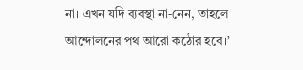না। এখন যদি ব্যবস্থা না-নেন, তাহলে আন্দোলনের পথ আরো কঠোর হবে।’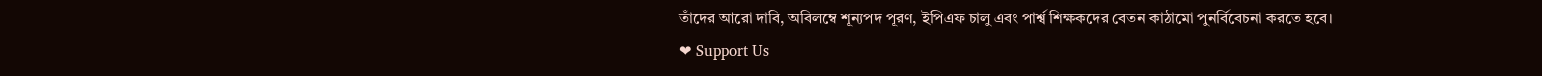তাঁদের আরো দাবি, অবিলম্বে শূন্যপদ পূরণ, ইপিএফ চালু এবং পার্শ্ব শিক্ষকদের বেতন কাঠামো পুনর্বিবেচনা করতে হবে।
❤ Support Us